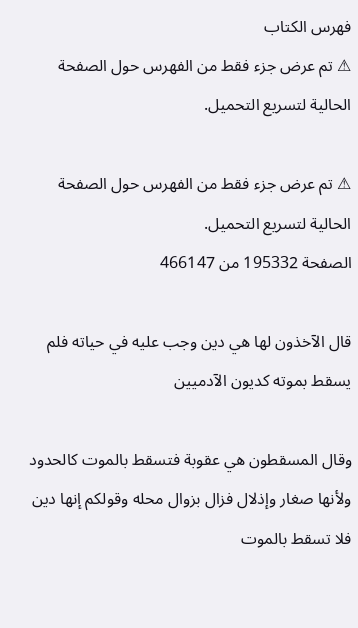فهرس الكتاب
⚠ تم عرض جزء فقط من الفهرس حول الصفحة الحالية لتسريع التحميل.

⚠ تم عرض جزء فقط من الفهرس حول الصفحة الحالية لتسريع التحميل.
الصفحة 195332 من 466147

قال الآخذون لها هي دين وجب عليه في حياته فلم يسقط بموته كديون الآدميين

وقال المسقطون هي عقوبة فتسقط بالموت كالحدود ولأنها صغار وإذلال فزال بزوال محله وقولكم إنها دين فلا تسقط بالموت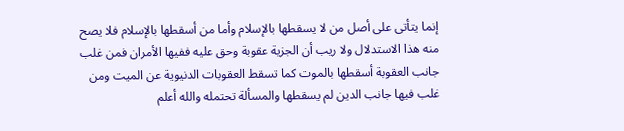إنما يتأتى على أصل من لا يسقطها بالإسلام وأما من أسقطها بالإسلام فلا يصح منه هذا الاستدلال ولا ريب أن الجزية عقوبة وحق عليه ففيها الأمران فمن غلب جانب العقوبة أسقطها بالموت كما تسقط العقوبات الدنيوية عن الميت ومن غلب فيها جانب الدين لم يسقطها والمسألة تحتمله والله أعلم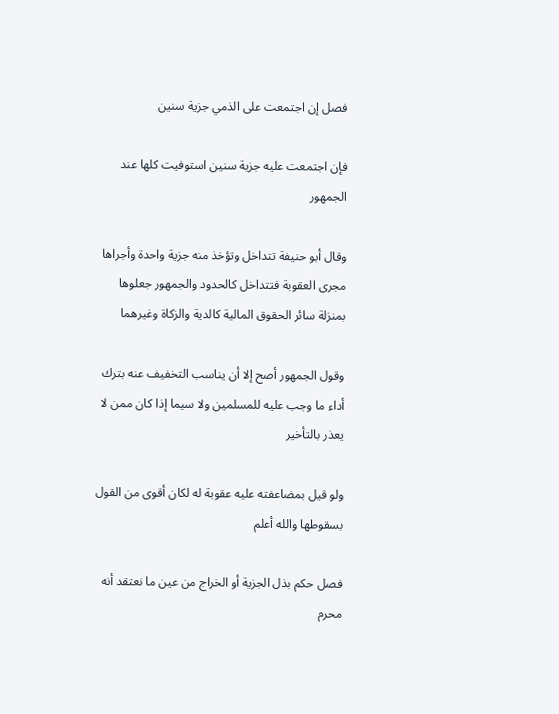فصل إن اجتمعت على الذمي جزية سنين

فإن اجتمعت عليه جزية سنين استوفيت كلها عند الجمهور

وقال أبو حنيفة تتداخل وتؤخذ منه جزية واحدة وأجراها مجرى العقوبة فتتداخل كالحدود والجمهور جعلوها بمنزلة سائر الحقوق المالية كالدية والزكاة وغيرهما

وقول الجمهور أصح إلا أن يناسب التخفيف عنه بترك أداء ما وجب عليه للمسلمين ولا سيما إذا كان ممن لا يعذر بالتأخير

ولو قيل بمضاعفته عليه عقوبة له لكان أقوى من القول بسقوطها والله أعلم

فصل حكم بذل الجزية أو الخراج من عين ما نعتقد أنه محرم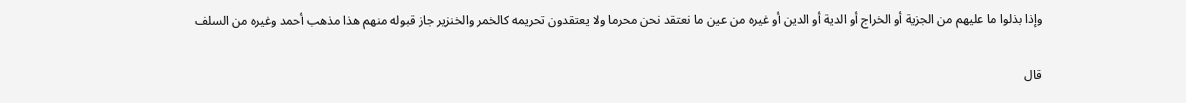وإذا بذلوا ما عليهم من الجزية أو الخراج أو الدية أو الدين أو غيره من عين ما نعتقد نحن محرما ولا يعتقدون تحريمه كالخمر والخنزير جاز قبوله منهم هذا مذهب أحمد وغيره من السلف

قال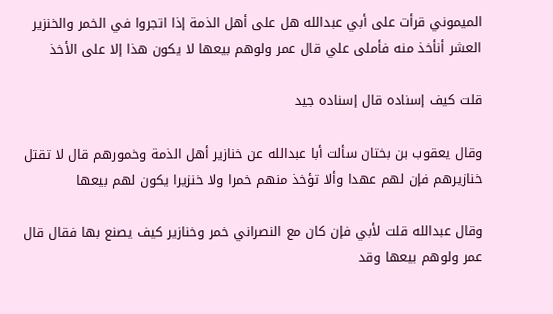الميموني قرأت على أبي عبدالله هل على أهل الذمة إذا اتجروا في الخمر والخنزير العشر أنأخذ منه فأملى علي قال عمر ولوهم بيعها لا يكون هذا إلا على الأخذ

قلت كيف إسناده قال إسناده جيد

وقال يعقوب بن بختان سألت أبا عبدالله عن خنازير أهل الذمة وخمورهم قال لا تقتل خنازيرهم فإن لهم عهدا وألا تؤخذ منهم خمرا ولا خنزيرا يكون لهم بيعها

وقال عبدالله قلت لأبي فإن كان مع النصراني خمر وخنازير كيف يصنع بها فقال قال عمر ولوهم بيعها وقد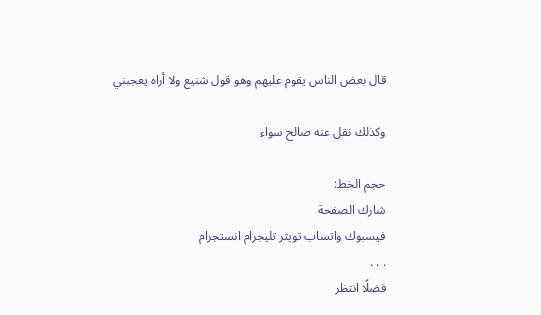قال بعض الناس يقوم عليهم وهو قول شنيع ولا أراه يعجبني

وكذلك نقل عنه صالح سواء

حجم الخط:
شارك الصفحة
فيسبوك واتساب تويتر تليجرام انستجرام
. . .
فضلًا انتظر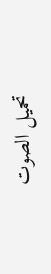تحميل الصوت